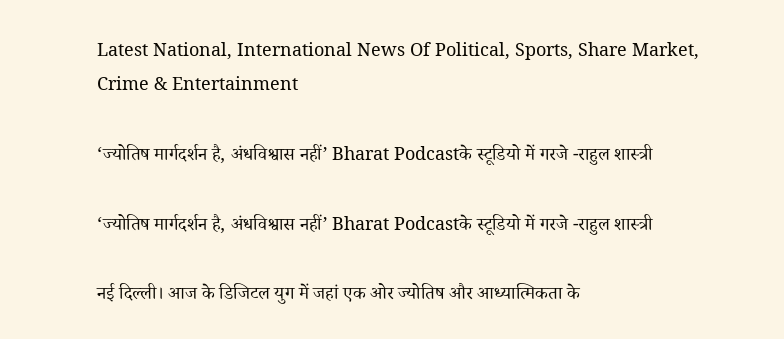Latest National, International News Of Political, Sports, Share Market, Crime & Entertainment

‘ज्योतिष मार्गदर्शन है, अंधविश्वास नहीं’ Bharat Podcastके स्टूडियो में गरजे -राहुल शास्त्री

‘ज्योतिष मार्गदर्शन है, अंधविश्वास नहीं’ Bharat Podcastके स्टूडियो में गरजे -राहुल शास्त्री

नई दिल्ली। आज के डिजिटल युग में जहां एक ओर ज्योतिष और आध्यात्मिकता के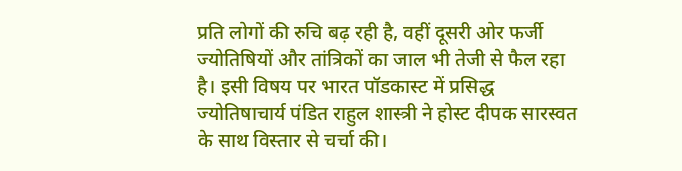प्रति लोगों की रुचि बढ़ रही है, वहीं दूसरी ओर फर्जी ज्योतिषियों और तांत्रिकों का जाल भी तेजी से फैल रहा है। इसी विषय पर भारत पॉडकास्ट में प्रसिद्ध ज्योतिषाचार्य पंडित राहुल शास्त्री ने होस्ट दीपक सारस्वत के साथ विस्तार से चर्चा की।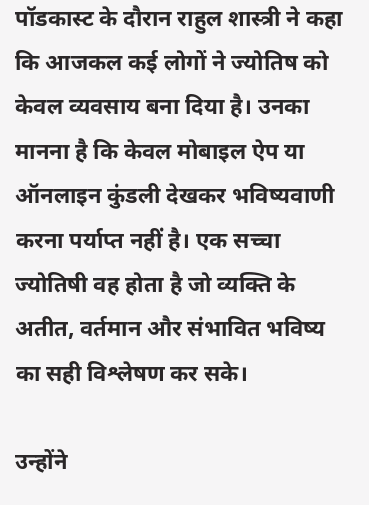पॉडकास्ट के दौरान राहुल शास्त्री ने कहा कि आजकल कई लोगों ने ज्योतिष को केवल व्यवसाय बना दिया है। उनका मानना है कि केवल मोबाइल ऐप या ऑनलाइन कुंडली देखकर भविष्यवाणी करना पर्याप्त नहीं है। एक सच्चा ज्योतिषी वह होता है जो व्यक्ति के अतीत, वर्तमान और संभावित भविष्य का सही विश्लेषण कर सके।

उन्होंने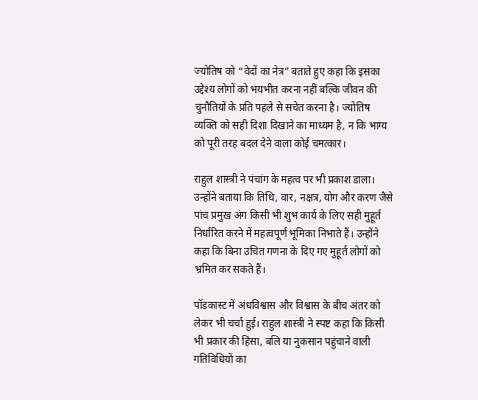ज्योतिष को “वेदों का नेत्र” बताते हुए कहा कि इसका उद्देश्य लोगों को भयभीत करना नहीं बल्कि जीवन की चुनौतियों के प्रति पहले से सचेत करना है। ज्योतिष व्यक्ति को सही दिशा दिखाने का माध्यम है, न कि भाग्य को पूरी तरह बदल देने वाला कोई चमत्कार।

राहुल शास्त्री ने पंचांग के महत्व पर भी प्रकाश डाला। उन्होंने बताया कि तिथि, वार, नक्षत्र, योग और करण जैसे पांच प्रमुख अंग किसी भी शुभ कार्य के लिए सही मुहूर्त निर्धारित करने में महत्वपूर्ण भूमिका निभाते हैं। उन्होंने कहा कि बिना उचित गणना के दिए गए मुहूर्त लोगों को भ्रमित कर सकते हैं।

पॉडकास्ट में अंधविश्वास और विश्वास के बीच अंतर को लेकर भी चर्चा हुई। राहुल शास्त्री ने स्पष्ट कहा कि किसी भी प्रकार की हिंसा, बलि या नुकसान पहुंचाने वाली गतिविधियों का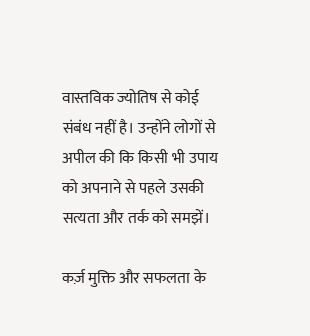वास्तविक ज्योतिष से कोई संबंध नहीं है। उन्होंने लोगों से अपील की कि किसी भी उपाय को अपनाने से पहले उसकी सत्यता और तर्क को समझें।

कर्ज़ मुक्ति और सफलता के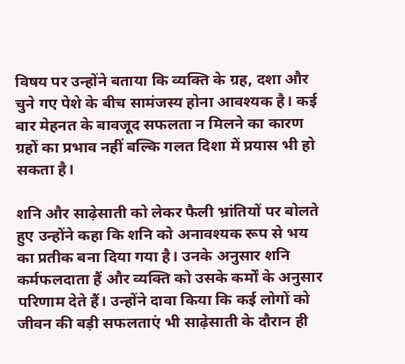विषय पर उन्होंने बताया कि व्यक्ति के ग्रह, दशा और चुने गए पेशे के बीच सामंजस्य होना आवश्यक है। कई बार मेहनत के बावजूद सफलता न मिलने का कारण ग्रहों का प्रभाव नहीं बल्कि गलत दिशा में प्रयास भी हो सकता है।

शनि और साढ़ेसाती को लेकर फैली भ्रांतियों पर बोलते हुए उन्होंने कहा कि शनि को अनावश्यक रूप से भय का प्रतीक बना दिया गया है। उनके अनुसार शनि कर्मफलदाता हैं और व्यक्ति को उसके कर्मों के अनुसार परिणाम देते हैं। उन्होंने दावा किया कि कई लोगों को जीवन की बड़ी सफलताएं भी साढ़ेसाती के दौरान ही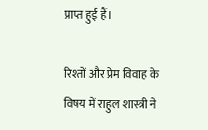प्राप्त हुई हैं।

रिश्तों और प्रेम विवाह के विषय में राहुल शास्त्री ने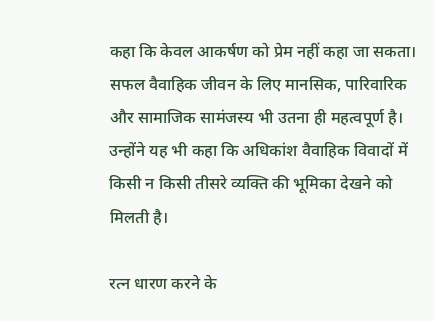कहा कि केवल आकर्षण को प्रेम नहीं कहा जा सकता। सफल वैवाहिक जीवन के लिए मानसिक, पारिवारिक और सामाजिक सामंजस्य भी उतना ही महत्वपूर्ण है। उन्होंने यह भी कहा कि अधिकांश वैवाहिक विवादों में किसी न किसी तीसरे व्यक्ति की भूमिका देखने को मिलती है।

रत्न धारण करने के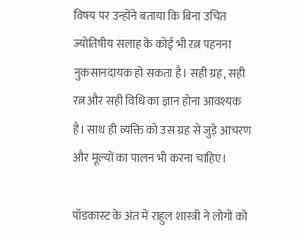विषय पर उन्होंने बताया कि बिना उचित ज्योतिषीय सलाह के कोई भी रत्न पहनना नुकसानदायक हो सकता है। सही ग्रह, सही रत्न और सही विधि का ज्ञान होना आवश्यक है। साथ ही व्यक्ति को उस ग्रह से जुड़े आचरण और मूल्यों का पालन भी करना चाहिए।

पॉडकास्ट के अंत में राहुल शास्त्री ने लोगों को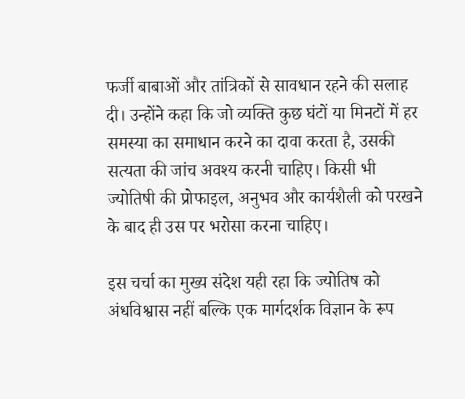फर्जी बाबाओं और तांत्रिकों से सावधान रहने की सलाह दी। उन्होंने कहा कि जो व्यक्ति कुछ घंटों या मिनटों में हर समस्या का समाधान करने का दावा करता है, उसकी सत्यता की जांच अवश्य करनी चाहिए। किसी भी ज्योतिषी की प्रोफाइल, अनुभव और कार्यशैली को परखने के बाद ही उस पर भरोसा करना चाहिए।

इस चर्चा का मुख्य संदेश यही रहा कि ज्योतिष को अंधविश्वास नहीं बल्कि एक मार्गदर्शक विज्ञान के रूप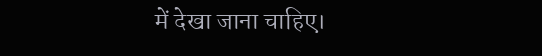में देखा जाना चाहिए।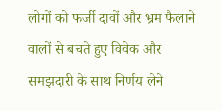लोगों को फर्जी दावों और भ्रम फैलाने वालों से बचते हुए विवेक और समझदारी के साथ निर्णय लेने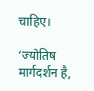चाहिए।

‘ज्योतिष मार्गदर्शन है,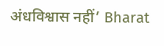अंधविश्वास नहीं’ Bharat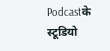Podcastके स्टूडियो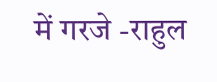में गरजे -राहुल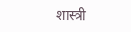शास्त्री